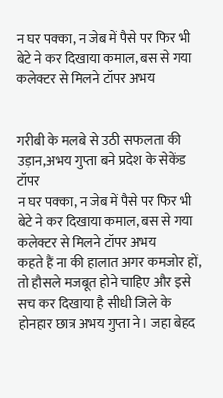न घर पक्का, न जेब में पैसे पर फिर भी बेटे ने कर दिखाया कमाल, बस से गया कलेक्टर से मिलने टॉपर अभय


गरीबी के मलबे से उठी सफलता की उड़ान,अभय गुप्ता बने प्रदेश के सेकेंड टॉपर
न घर पक्का, न जेब में पैसे पर फिर भी बेटे ने कर दिखाया कमाल, बस से गया कलेक्टर से मिलने टॉपर अभय
कहते हैं ना की हालात अगर कमजोर हों, तो हौसले मजबूत होने चाहिए और इसे सच कर दिखाया है सीधी जिले के होनहार छात्र अभय गुप्ता ने। जहा बेहद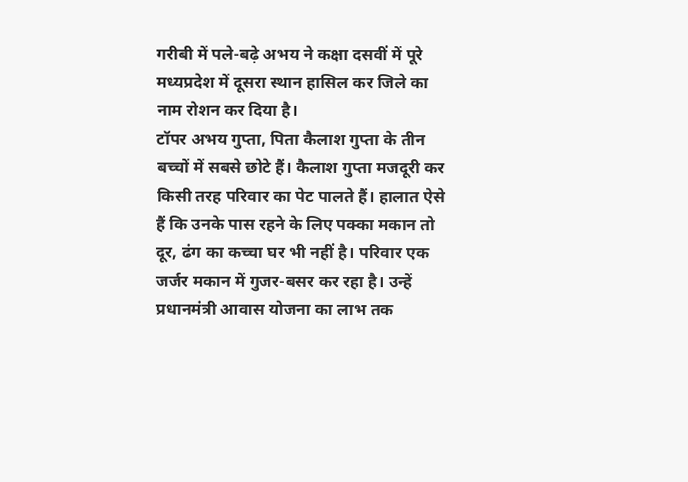गरीबी में पले-बढ़े अभय ने कक्षा दसवीं में पूरे मध्यप्रदेश में दूसरा स्थान हासिल कर जिले का नाम रोशन कर दिया है।
टॉपर अभय गुप्ता, पिता कैलाश गुप्ता के तीन बच्चों में सबसे छोटे हैं। कैलाश गुप्ता मजदूरी कर किसी तरह परिवार का पेट पालते हैं। हालात ऐसे हैं कि उनके पास रहने के लिए पक्का मकान तो दूर, ढंग का कच्चा घर भी नहीं है। परिवार एक जर्जर मकान में गुजर-बसर कर रहा है। उन्हें प्रधानमंत्री आवास योजना का लाभ तक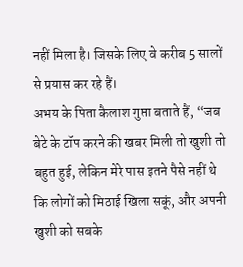नहीं मिला है। जिसके लिए वे करीब 5 सालों से प्रयास कर रहे हैं।
अभय के पिता कैलाश गुप्ता बताते हैं, “जब बेटे के टॉप करने की खबर मिली तो खुशी तो बहुत हुई, लेकिन मेरे पास इतने पैसे नहीं थे कि लोगों को मिठाई खिला सकूं, और अपनी खुशी को सबके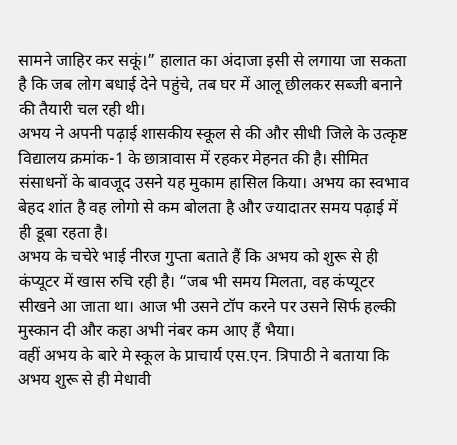सामने जाहिर कर सकूं।” हालात का अंदाजा इसी से लगाया जा सकता है कि जब लोग बधाई देने पहुंचे, तब घर में आलू छीलकर सब्जी बनाने की तैयारी चल रही थी।
अभय ने अपनी पढ़ाई शासकीय स्कूल से की और सीधी जिले के उत्कृष्ट विद्यालय क्रमांक-1 के छात्रावास में रहकर मेहनत की है। सीमित संसाधनों के बावजूद उसने यह मुकाम हासिल किया। अभय का स्वभाव बेहद शांत है वह लोगो से कम बोलता है और ज्यादातर समय पढ़ाई में ही डूबा रहता है।
अभय के चचेरे भाई नीरज गुप्ता बताते हैं कि अभय को शुरू से ही कंप्यूटर में खास रुचि रही है। “जब भी समय मिलता, वह कंप्यूटर सीखने आ जाता था। आज भी उसने टॉप करने पर उसने सिर्फ हल्की मुस्कान दी और कहा अभी नंबर कम आए हैं भैया।
वहीं अभय के बारे मे स्कूल के प्राचार्य एस.एन. त्रिपाठी ने बताया कि अभय शुरू से ही मेधावी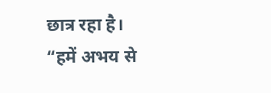छात्र रहा है। “हमें अभय से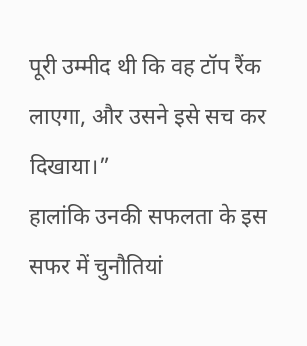पूरी उम्मीद थी कि वह टॉप रैंक लाएगा, और उसने इसे सच कर दिखाया।”
हालांकि उनकी सफलता के इस सफर में चुनौतियां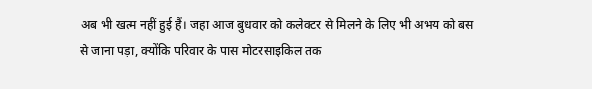अब भी खत्म नहीं हुई हैं। जहा आज बुधवार को कलेक्टर से मिलने के लिए भी अभय को बस से जाना पड़ा, क्योंकि परिवार के पास मोटरसाइकिल तक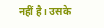नहीं है। उसके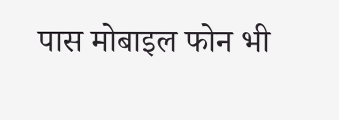पास मोबाइल फोन भी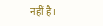नहीं है।